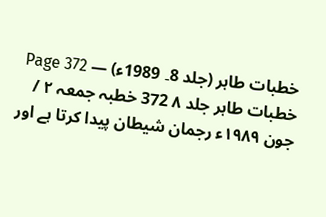خطبات طاہر (جلد 8۔ 1989ء) — Page 372
خطبات طاہر جلد ۸ 372 خطبہ جمعہ ۲ / جون ۱۹۸۹ء رجمان شیطان پیدا کرتا ہے اور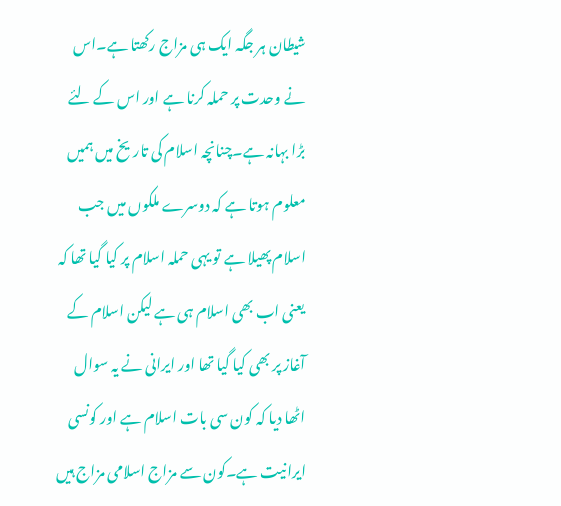شیطان ہر جگہ ایک ہی مزاج رکھتا ہے۔اس نے وحدت پر حملہ کرنا ہے اور اس کے لئے بڑا بہانہ ہے۔چنانچہ اسلام کی تاریخ میں ہمیں معلوم ہوتا ہے کہ دوسرے ملکوں میں جب اسلام پھیلا ہے تو یہی حملہ اسلام پر کیا گیا تھا کہ یعنی اب بھی اسلام ہی ہے لیکن اسلام کے آغاز پر بھی کیا گیا تھا اور ایرانی نے یہ سوال اٹھا دیا کہ کون سی بات اسلام ہے اور کونسی ایرانیت ہے۔کون سے مزاج اسلامی مزاج ہیں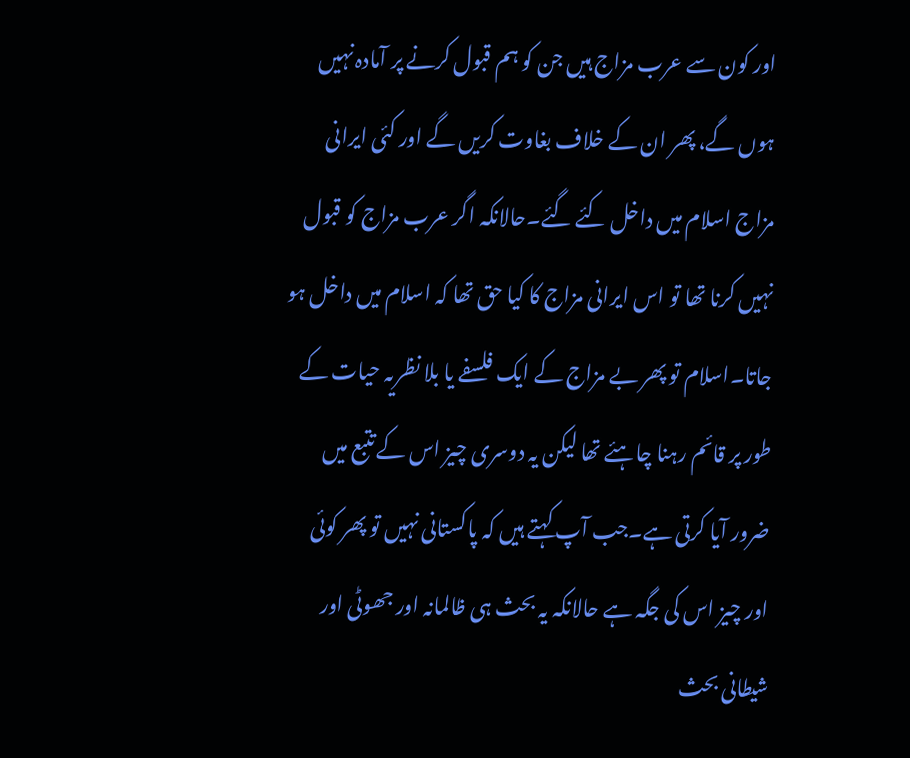اور کون سے عرب مزاج ہیں جن کو ہم قبول کرنے پر آمادہ نہیں ہوں گے، پھر ان کے خلاف بغاوت کریں گے اور کئی ایرانی مزاج اسلام میں داخل کئے گئے۔حالانکہ اگر عرب مزاج کو قبول نہیں کرنا تھا تو اس ایرانی مزاج کا کیا حق تھا کہ اسلام میں داخل ہو جاتا۔اسلام تو پھر بے مزاج کے ایک فلسفے یا بلا نظریہ حیات کے طور پر قائم رہنا چاہئے تھا لیکن یہ دوسری چیز اس کے تتبع میں ضرور آیا کرتی ہے۔جب آپ کہتے ہیں کہ پاکستانی نہیں تو پھر کوئی اور چیز اس کی جگہ ہے حالانکہ یہ بحث ہی ظالمانہ اور جھوٹی اور شیطانی بحث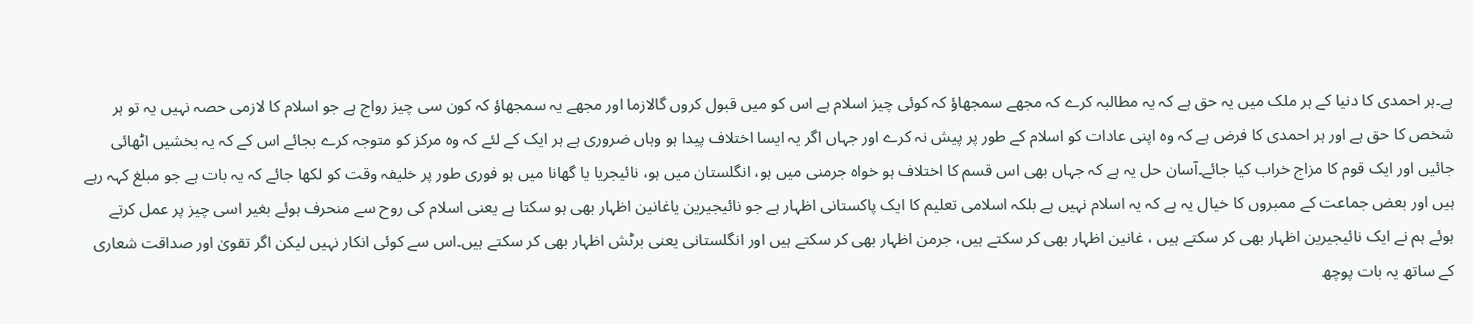ہے۔ہر احمدی کا دنیا کے ہر ملک میں یہ حق ہے کہ یہ مطالبہ کرے کہ مجھے سمجھاؤ کہ کوئی چیز اسلام ہے اس کو میں قبول کروں گالازما اور مجھے یہ سمجھاؤ کہ کون سی چیز رواج ہے جو اسلام کا لازمی حصہ نہیں یہ تو ہر شخص کا حق ہے اور ہر احمدی کا فرض ہے کہ وہ اپنی عادات کو اسلام کے طور پر پیش نہ کرے اور جہاں اگر یہ ایسا اختلاف پیدا ہو وہاں ضروری ہے ہر ایک کے لئے کہ وہ مرکز کو متوجہ کرے بجائے اس کے کہ یہ بخشیں اٹھائی جائیں اور ایک قوم کا مزاج خراب کیا جائے۔آسان حل یہ ہے کہ جہاں بھی اس قسم کا اختلاف ہو خواہ جرمنی میں ہو، انگلستان میں ہو، نائیجریا یا گھانا میں ہو فوری طور پر خلیفہ وقت کو لکھا جائے کہ یہ بات ہے جو مبلغ کہہ رہے ہیں اور بعض جماعت کے ممبروں کا خیال یہ ہے کہ یہ اسلام نہیں ہے بلکہ اسلامی تعلیم کا ایک پاکستانی اظہار ہے جو نائیجیرین یاغانین اظہار بھی ہو سکتا ہے یعنی اسلام کی روح سے منحرف ہوئے بغیر اسی چیز پر عمل کرتے ہوئے ہم نے ایک نائیجیرین اظہار بھی کر سکتے ہیں ، غانین اظہار بھی کر سکتے ہیں، جرمن اظہار بھی کر سکتے ہیں اور انگلستانی یعنی برٹش اظہار بھی کر سکتے ہیں۔اس سے کوئی انکار نہیں لیکن اگر تقویٰ اور صداقت شعاری کے ساتھ یہ بات پوچھ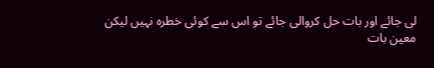لی جائے اور بات حل کروالی جائے تو اس سے کوئی خطرہ نہیں لیکن معین بات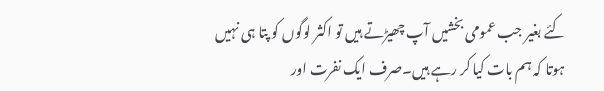کئے بغیر جب عمومی بخشیں آپ چھیڑتے ہیں تو اکثر لوگوں کو پتا ہی نہیں ہوتا کہ ہم بات کیا کر رہے ہیں۔صرف ایک نفرت اور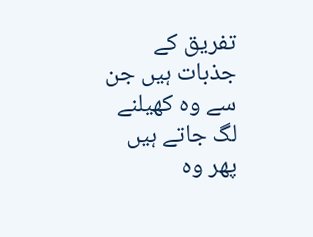تفریق کے جذبات ہیں جن سے وہ کھیلنے لگ جاتے ہیں پھر وہ